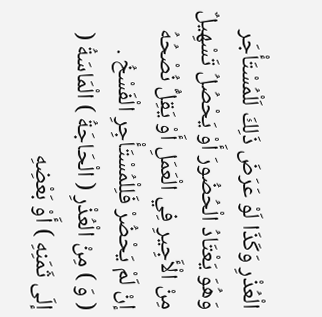الْعُذْرِ وَكَذَا لَوْ عَرَضَ ذَلِكَ لَلْمُسْتَأْجَر وَهُوَ يَعْتَادُ الْحُضُورَ أَوْ يَحْصُلُ تَسْهِيلٌ مِنْ الْأَجِيرِ فِي الْعَمَلِ أَوْ يَقِلُّ نُصْحُهُ إنْ لَمْ يَحْضُرْ فَلِلْمُسْتَأْجِرِ الْفَسْخُ .
( وَ ) مِنْ الْعُذْرِ ( الْحَاجَةُ ) الْمَاسَةُ ( إلَى ثَمَنِهِ ) أَوْ بَعْضِهِ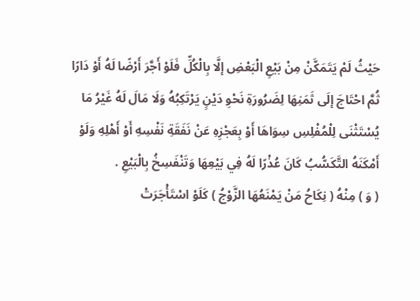حَيْثُ لَمْ يَتَمَكَّنْ مِنْ بَيْعِ الْبَعْضِ إلَّا بِالْكُلِّ فَلَوْ أَجَّرَ أَرْضًا لَهُ أَوْ دَارًا ثُمَّ احْتَاجَ إلَى ثَمَنِهَا لِضَرُورَةِ نَحْوِ دَيْنٍ يَرْتَكِبُهُ وَلَا مَالَ لَهُ غَيْرُ مَا يُسْتَثْنَى لِلْمُفْلِسِ سِوَاهَا أَوْ بِعَجْزِهِ عَنْ نَفَقَةِ نَفْسِهِ أَوْ أَهْلِهِ وَلَوْ أَمْكَنَهُ التَّكَسُّبُ كَانَ عُذْرًا لَهُ فِي بَيْعِهَا وَتَنْفَسِخُ بِالْبَيْعِ .
( وَ ) مِنْهُ ( نِكَاحُ مَنْ يَمْنَعُهَا الزَّوْجُ ) كَلَوْ اسْتَأْجَرَتْ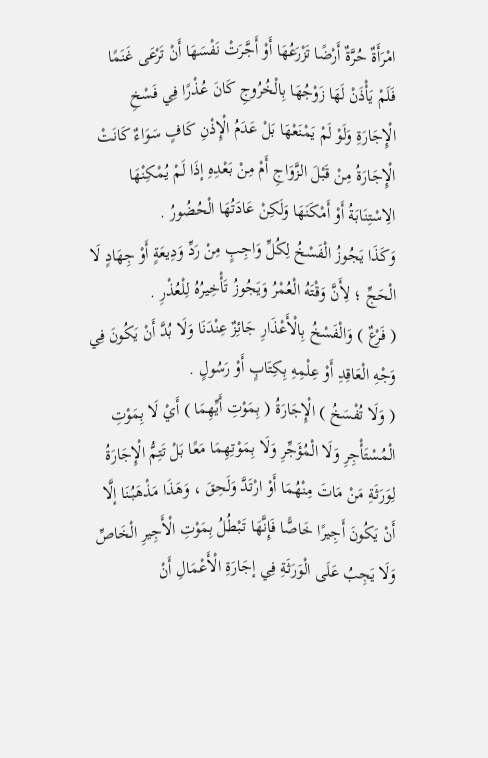امْرَأَةٌ حُرَّةٌ أَرْضًا تَزْرَعُهَا أَوْ أَجَّرَتْ نَفْسَهَا أَنْ تَرْعَى غَنَمًا فَلَمْ يَأْذَنْ لَهَا زَوْجُهَا بِالْخُرُوجِ كَانَ عُذْرًا فِي فَسْخِ الْإِجَارَةِ وَلَوْ لَمْ يَمْنَعْهَا بَلْ عَدَمُ الْإِذْنِ كَافٍ سَوَاءٌ كَانَتْ الْإِجَارَةُ مِنْ قَبْلَ الزَّوَاجِ أَمْ مِنْ بَعْدِهِ إذَا لَمْ يُمْكِنْهَا الِاسْتِنَابَةُ أَوْ أَمْكَنَهَا وَلَكِنْ عَادَتُهَا الْحُضُورُ .
وَكَذَا يَجُوزُ الْفَسْخُ لِكُلِّ وَاجِبٍ مِنْ رَدِّ وَدِيعَةٍ أَوْ جِهَادٍ لَا الْحَجِّ ؛ لِأَنَّ وَقْتَهُ الْعُمْرُ وَيَجُوزُ تَأْخِيرُهُ لِلْعُذْرِ .
( فَرْعٌ ) وَالْفَسْخُ بِالْأَعْذَارِ جَائِزٌ عِنْدَنَا وَلَا بُدَّ أَنْ يَكُونَ فِي وَجْهِ الْعَاقِدِ أَوْ عِلْمِهِ بِكِتَابٍ أَوْ رَسُولٍ .
( وَلَا تُفْسَخُ ) الْإِجَارَةُ ( بِمَوْتِ أَيِّهِمَا ) أَيْ لَا بِمَوْتِ الْمُسْتَأْجِرِ وَلَا الْمُؤَجِّرِ وَلَا بِمَوْتِهِمَا مَعًا بَلْ تَتِمُّ الْإِجَارَةُ لِوَرَثَةِ مَنْ مَاتَ مِنْهُمَا أَوْ ارْتَدَّ وَلَحِقَ ، وَهَذَا مَذْهَبُنَا إلَّا أَنْ يَكُونَ أَجِيرًا خَاصًّا فَإِنَّهَا تَبْطُلُ بِمَوْتِ الْأَجِيرِ الْخَاصِّ وَلَا يَجِبُ عَلَى الْوَرَثَةِ فِي إجَارَةِ الْأَعْمَالِ أَنْ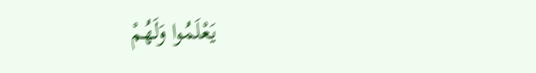يَعْلَمُوا وَلَهُمْ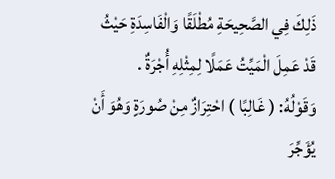ذَلِكَ فِي الصَّحِيحَةِ مُطْلَقًا وَالْفَاسِدَةِ حَيْثُ قَدْ عَمِلَ الْمَيِّتُ عَمَلًا لِمِثْلِهِ أُجْرَةٌ .
وَقَوْلُهُ: ( غَالِبًا ) احْتِرَازٌ مِنْ صُورَةٍ وَهُوَ أَنْ يُؤَجِّرَ